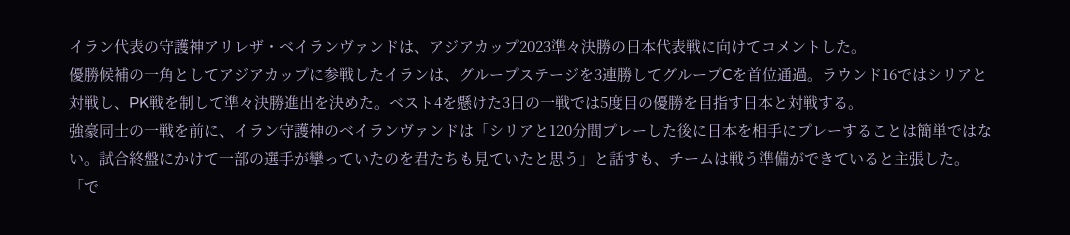イラン代表の守護神アリレザ・ベイランヴァンドは、アジアカップ2023準々決勝の日本代表戦に向けてコメントした。
優勝候補の一角としてアジアカップに参戦したイランは、グループステージを3連勝してグループCを首位通過。ラウンド16ではシリアと対戦し、PK戦を制して準々決勝進出を決めた。ベスト4を懸けた3日の一戦では5度目の優勝を目指す日本と対戦する。
強豪同士の一戦を前に、イラン守護神のベイランヴァンドは「シリアと120分間プレーした後に日本を相手にプレーすることは簡単ではない。試合終盤にかけて一部の選手が攣っていたのを君たちも見ていたと思う」と話すも、チームは戦う準備ができていると主張した。
「で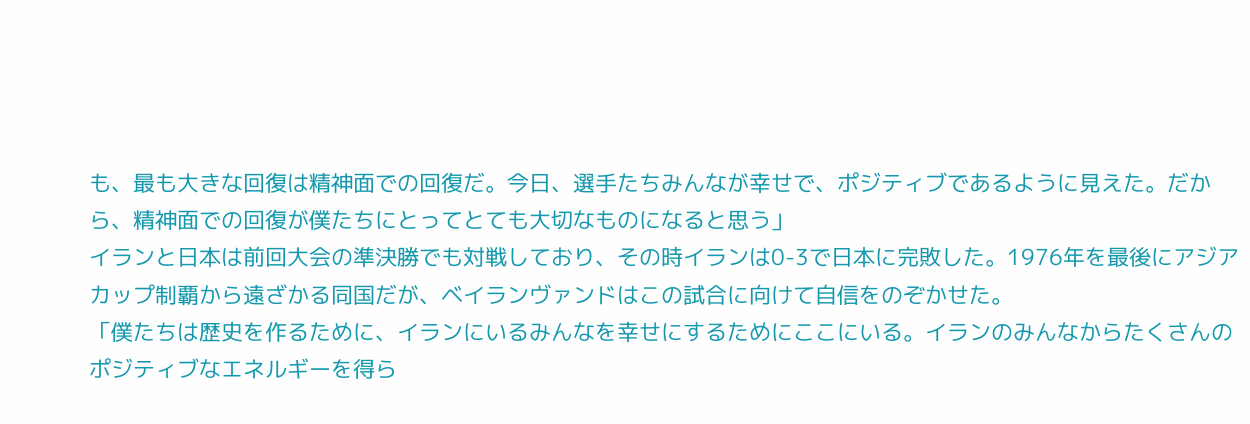も、最も大きな回復は精神面での回復だ。今日、選手たちみんなが幸せで、ポジティブであるように見えた。だから、精神面での回復が僕たちにとってとても大切なものになると思う」
イランと日本は前回大会の準決勝でも対戦しており、その時イランは0-3で日本に完敗した。1976年を最後にアジアカップ制覇から遠ざかる同国だが、ベイランヴァンドはこの試合に向けて自信をのぞかせた。
「僕たちは歴史を作るために、イランにいるみんなを幸せにするためにここにいる。イランのみんなからたくさんのポジティブなエネルギーを得ら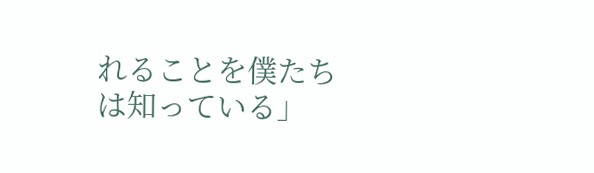れることを僕たちは知っている」